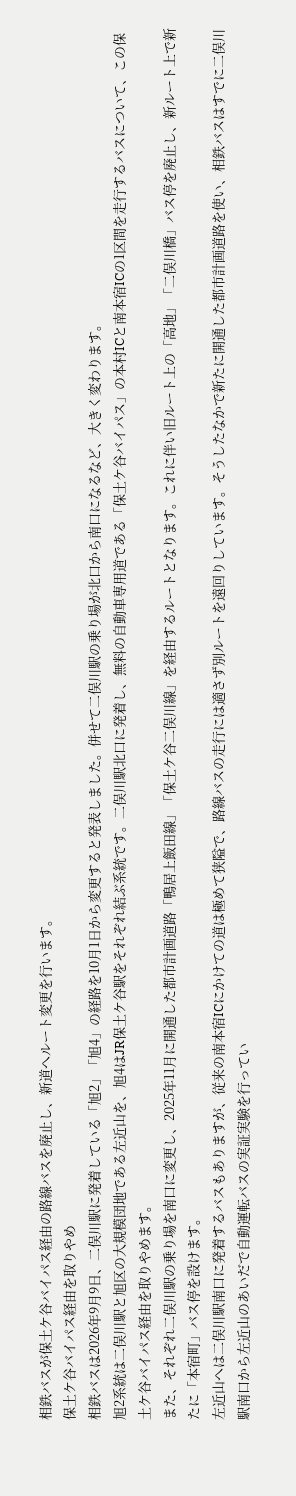相鉄バスが保土ケ谷バイパス経由の路線バスを廃止し、新道へルート変更を行います。
保土ケ谷バイパス経由を取りやめ
相鉄バスは2026年9月9日、二俣川駅に発着している「旭2」「旭4」の経路を10月1日から変更すると発表しました。併せて二俣川駅の乗り場が北口から南口になるなど、大きく変わります。
旭2系統は二俣川駅と旭区の大規模団地である左近山を、旭4はJR保土ケ谷駅をそれぞれ結ぶ系統です。二俣川駅北口に発着し、無料の自動車専用道である「保土ケ谷バイパス」の本村ICと南本宿ICの1区間を走行するバスについて、この保土ケ谷バイパス経由を取りやめます。
また、それぞれ二俣川駅の乗り場を南口に変更し、2025年11月に開通した都市計画道路「鴨居上飯田線」「保土ケ谷二俣川線」を経由するルートとなります。これに伴い旧ルート上の「高地」「二俣川橋」バス停を廃止し、新ルート上で新たに「本宿町」バス停を設けます。
左近山へは二俣川駅南口に発着するバスもありますが、従来の南本宿ICにかけての道は極めて狭隘で、路線バスの走行には適さず別ルートを遠回りしています。そうしたなかで新たに開通した都市計画道路を使い、相鉄バスはすでに二俣川駅南口から左近山のあいだで自動運転バスの実証実験を行ってい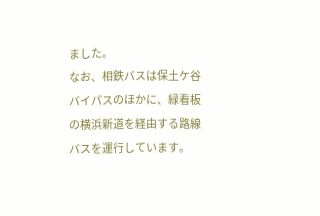ました。
なお、相鉄バスは保土ケ谷バイパスのほかに、緑看板の横浜新道を経由する路線バスを運行しています。